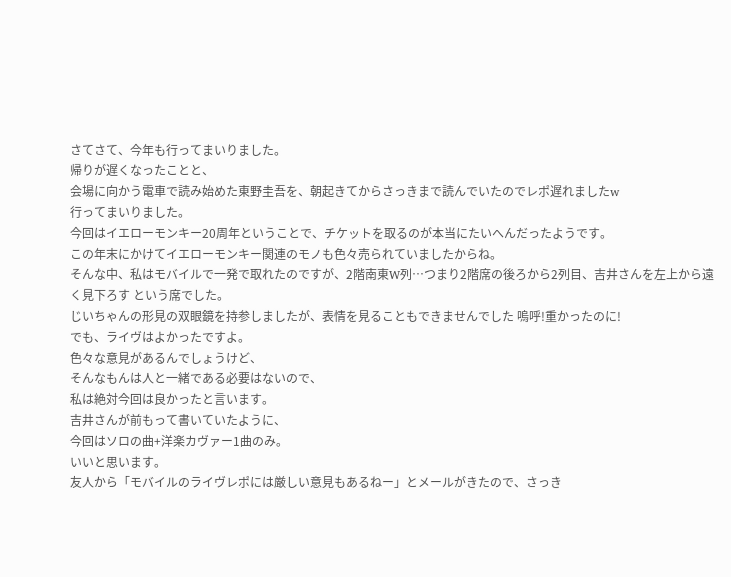さてさて、今年も行ってまいりました。
帰りが遅くなったことと、
会場に向かう電車で読み始めた東野圭吾を、朝起きてからさっきまで読んでいたのでレポ遅れましたw
行ってまいりました。
今回はイエローモンキー20周年ということで、チケットを取るのが本当にたいへんだったようです。
この年末にかけてイエローモンキー関連のモノも色々売られていましたからね。
そんな中、私はモバイルで一発で取れたのですが、2階南東W列…つまり2階席の後ろから2列目、吉井さんを左上から遠く見下ろす という席でした。
じいちゃんの形見の双眼鏡を持参しましたが、表情を見ることもできませんでした 嗚呼!重かったのに!
でも、ライヴはよかったですよ。
色々な意見があるんでしょうけど、
そんなもんは人と一緒である必要はないので、
私は絶対今回は良かったと言います。
吉井さんが前もって書いていたように、
今回はソロの曲+洋楽カヴァー1曲のみ。
いいと思います。
友人から「モバイルのライヴレポには厳しい意見もあるねー」とメールがきたので、さっき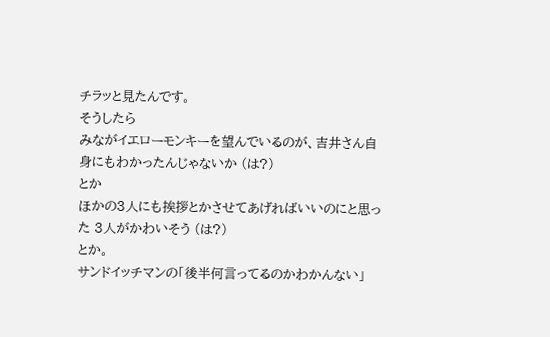チラッと見たんです。
そうしたら
みながイエローモンキーを望んでいるのが、吉井さん自身にもわかったんじゃないか (は?)
とか
ほかの3人にも挨拶とかさせてあげればいいのにと思った 3人がかわいそう (は?)
とか。
サンドイッチマンの「後半何言ってるのかわかんない」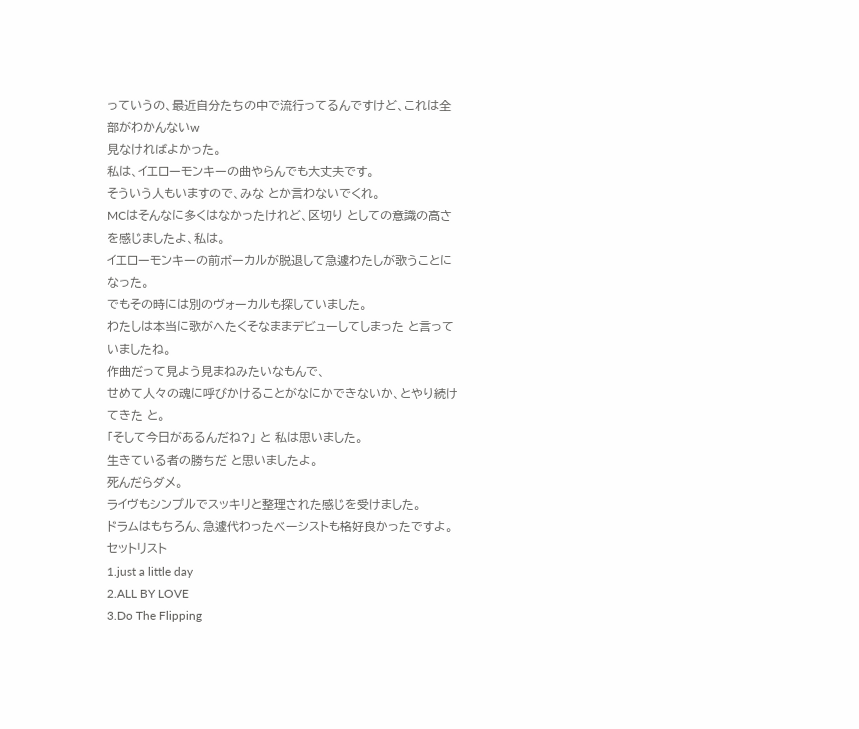っていうの、最近自分たちの中で流行ってるんですけど、これは全部がわかんないw
見なければよかった。
私は、イエローモンキーの曲やらんでも大丈夫です。
そういう人もいますので、みな とか言わないでくれ。
MCはそんなに多くはなかったけれど、区切り としての意識の高さを感じましたよ、私は。
イエローモンキーの前ボーカルが脱退して急遽わたしが歌うことになった。
でもその時には別のヴォーカルも探していました。
わたしは本当に歌がへたくそなままデビューしてしまった と言っていましたね。
作曲だって見よう見まねみたいなもんで、
せめて人々の魂に呼びかけることがなにかできないか、とやり続けてきた と。
「そして今日があるんだね?」 と 私は思いました。
生きている者の勝ちだ と思いましたよ。
死んだらダメ。
ライヴもシンプルでスッキリと整理された感じを受けました。
ドラムはもちろん、急遽代わったベーシストも格好良かったですよ。
セットリスト
1.just a little day
2.ALL BY LOVE
3.Do The Flipping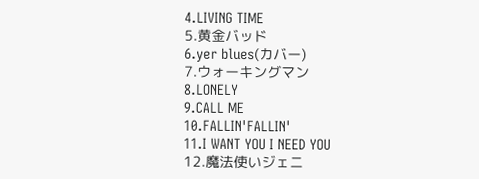4.LIVING TIME
5.黄金バッド
6.yer blues(カバー)
7.ウォーキングマン
8.LONELY
9.CALL ME
10.FALLIN'FALLIN'
11.I WANT YOU I NEED YOU
12.魔法使いジェニ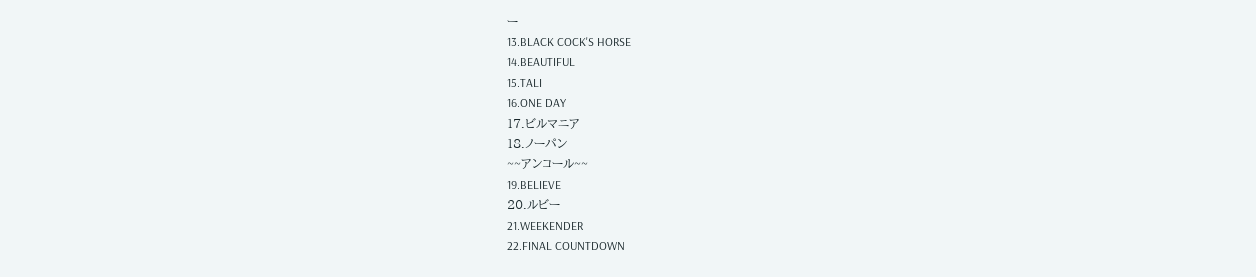ー
13.BLACK COCK'S HORSE
14.BEAUTIFUL
15.TALI
16.ONE DAY
17.ビルマニア
18.ノーパン
~~アンコール~~
19.BELIEVE
20.ルビー
21.WEEKENDER
22.FINAL COUNTDOWN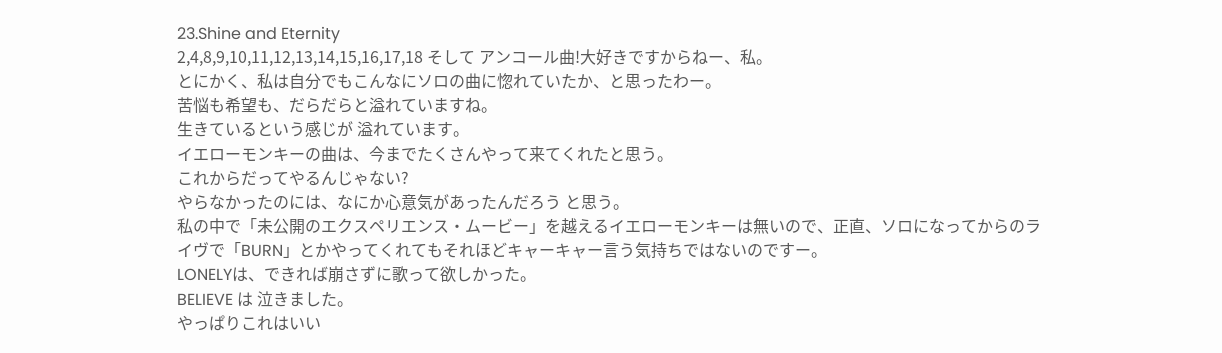23.Shine and Eternity
2,4,8,9,10,11,12,13,14,15,16,17,18 そして アンコール曲!大好きですからねー、私。
とにかく、私は自分でもこんなにソロの曲に惚れていたか、と思ったわー。
苦悩も希望も、だらだらと溢れていますね。
生きているという感じが 溢れています。
イエローモンキーの曲は、今までたくさんやって来てくれたと思う。
これからだってやるんじゃない?
やらなかったのには、なにか心意気があったんだろう と思う。
私の中で「未公開のエクスペリエンス・ムービー」を越えるイエローモンキーは無いので、正直、ソロになってからのライヴで「BURN」とかやってくれてもそれほどキャーキャー言う気持ちではないのですー。
LONELYは、できれば崩さずに歌って欲しかった。
BELIEVE は 泣きました。
やっぱりこれはいい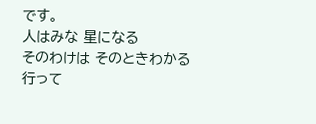です。
人はみな 星になる
そのわけは そのときわかる
行って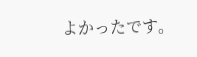よかったです。